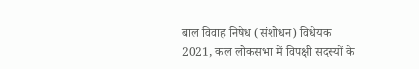बाल विवाह निषेध (संशोधन) विधेयक 2021, कल लोकसभा में विपक्षी सदस्यों के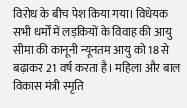विरोध के बीच पेश किया गया। विधेयक सभी धर्मों में लड़कियों के विवाह की आयु सीमा की कानूनी न्यूनतम आयु को 18 से बढ़ाकर 21 वर्ष करता है। महिला और बाल विकास मंत्री स्मृति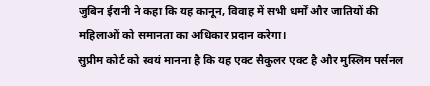जुबिन ईरानी ने कहा कि यह कानून, विवाह में सभी धर्मों और जातियों की महिलाओं को समानता का अधिकार प्रदान करेगा।
सुप्रीम कोर्ट को स्वयं मानना है कि यह एक्ट सैकुलर एक्ट है और मुस्लिम पर्सनल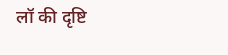लॉ की दृष्टि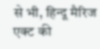से भी, हिन्दू मैरिज एक्ट की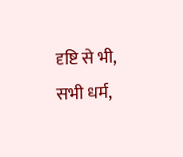दृष्टि से भी, सभी धर्म,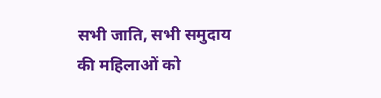सभी जाति, सभी समुदाय की महिलाओं को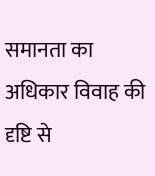समानता का अधिकार विवाह की दृष्टि से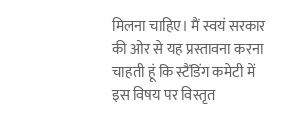मिलना चाहिए। मैं स्वयं सरकार की ओर से यह प्रस्तावना करना चाहती हूं कि स्टैंडिंग कमेटी में इस विषय पर विस्तृत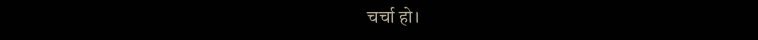चर्चा हो।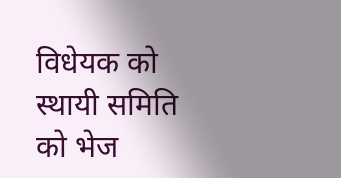विधेयक को स्थायी समिति को भेज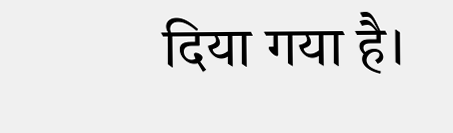दिया गया है।